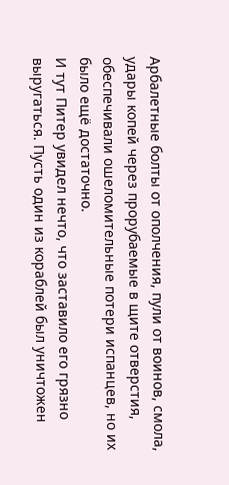Арбалетные болты от ополчения, пули от воинов, смола, удары копей через прорубаемые в щите отверстия, обеспечивали ошеломительные потери испанцев, но их было ещё достаточно.
И тут Питер увидел нечто, что заставило его грязно выругаться. Пусть один из кораблей был уничтожен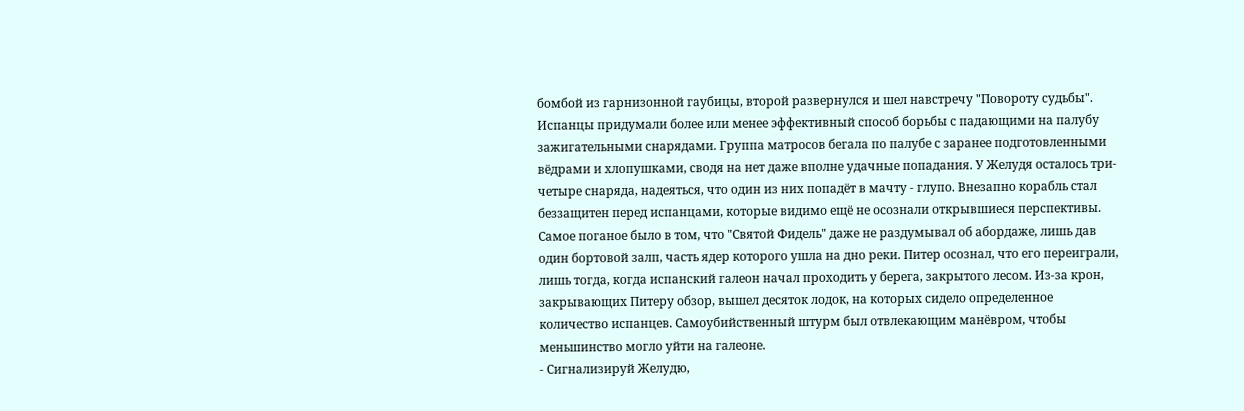бомбой из гарнизонной гаубицы, второй развернулся и шел навстречу "Повороту судьбы". Испанцы придумали более или менее эффективный способ борьбы с падающими на палубу зажигательными снарядами. Группа матросов бегала по палубе с заранее подготовленными вёдрами и хлопушками, сводя на нет даже вполне удачные попадания. У Желудя осталось три-четыре снаряда, надеяться, что один из них попадёт в мачту - глупо. Внезапно корабль стал беззащитен перед испанцами, которые видимо ещё не осознали открывшиеся перспективы.
Самое поганое было в том, что "Святой Фидель" даже не раздумывал об абордаже, лишь дав один бортовой залп, часть ядер которого ушла на дно реки. Питер осознал, что его переиграли, лишь тогда, когда испанский галеон начал проходить у берега, закрытого лесом. Из-за крон, закрывающих Питеру обзор, вышел десяток лодок, на которых сидело определенное количество испанцев. Самоубийственный штурм был отвлекающим манёвром, чтобы меньшинство могло уйти на галеоне.
- Сигнализируй Желудю,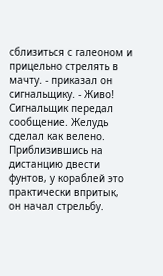сблизиться с галеоном и прицельно стрелять в мачту. - приказал он сигнальщику. - Живо!
Сигнальщик передал сообщение. Желудь сделал как велено. Приблизившись на дистанцию двести фунтов, у кораблей это практически впритык, он начал стрельбу.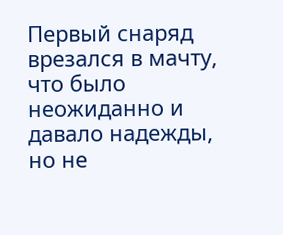Первый снаряд врезался в мачту, что было неожиданно и давало надежды, но не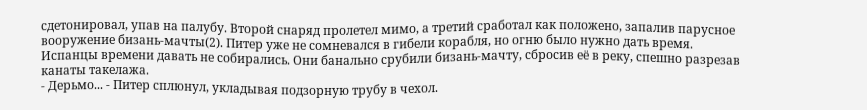сдетонировал, упав на палубу. Второй снаряд пролетел мимо, а третий сработал как положено, запалив парусное вооружение бизань-мачты(2). Питер уже не сомневался в гибели корабля, но огню было нужно дать время. Испанцы времени давать не собирались. Они банально срубили бизань-мачту, сбросив её в реку, спешно разрезав канаты такелажа.
- Дерьмо... - Питер сплюнул, укладывая подзорную трубу в чехол.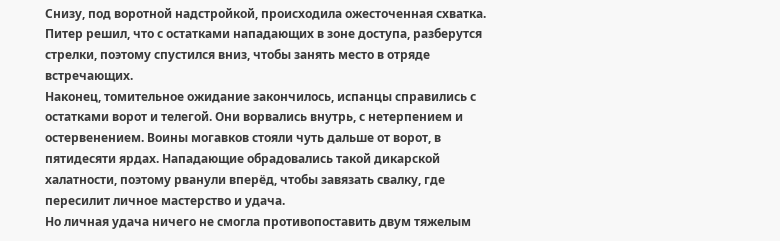Снизу, под воротной надстройкой, происходила ожесточенная схватка. Питер решил, что с остатками нападающих в зоне доступа, разберутся стрелки, поэтому спустился вниз, чтобы занять место в отряде встречающих.
Наконец, томительное ожидание закончилось, испанцы справились с остатками ворот и телегой. Они ворвались внутрь, с нетерпением и остервенением. Воины могавков стояли чуть дальше от ворот, в пятидесяти ярдах. Нападающие обрадовались такой дикарской халатности, поэтому рванули вперёд, чтобы завязать свалку, где пересилит личное мастерство и удача.
Но личная удача ничего не смогла противопоставить двум тяжелым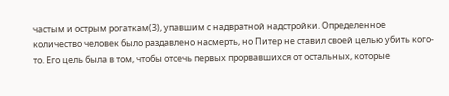частым и острым рогаткам(3), упавшим с надвратной надстройки. Определенное количество человек было раздавлено насмерть, но Питер не ставил своей целью убить кого-то. Его цель была в том, чтобы отсечь первых прорвавшихся от остальных, которые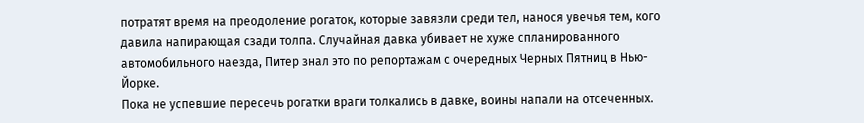потратят время на преодоление рогаток, которые завязли среди тел, нанося увечья тем, кого давила напирающая сзади толпа. Случайная давка убивает не хуже спланированного автомобильного наезда, Питер знал это по репортажам с очередных Черных Пятниц в Нью-Йорке.
Пока не успевшие пересечь рогатки враги толкались в давке, воины напали на отсеченных.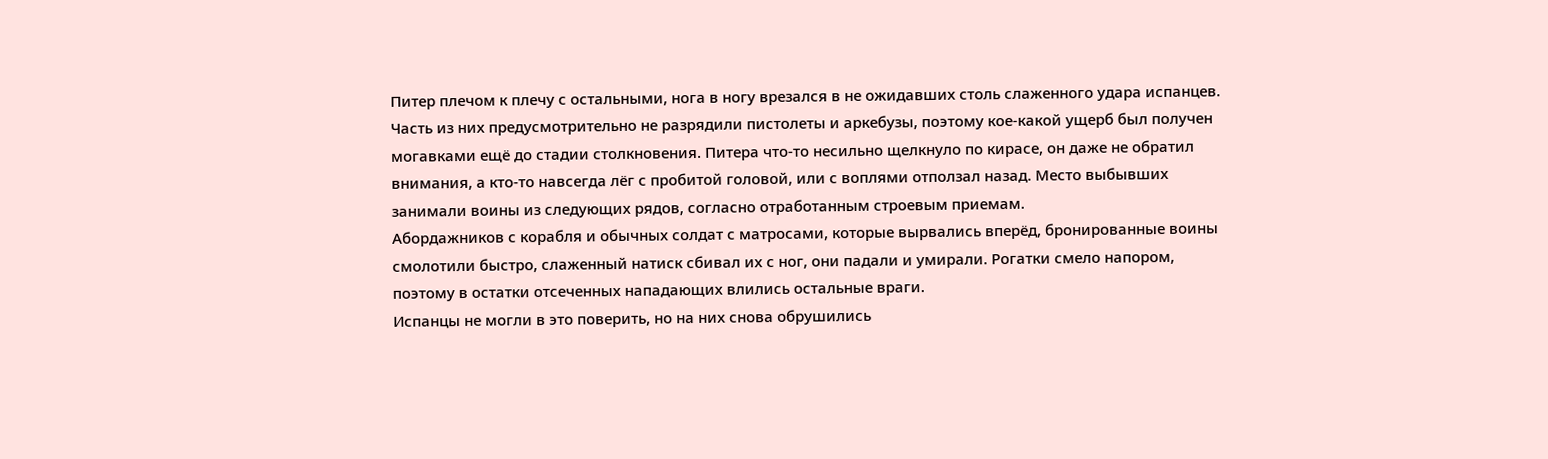Питер плечом к плечу с остальными, нога в ногу врезался в не ожидавших столь слаженного удара испанцев. Часть из них предусмотрительно не разрядили пистолеты и аркебузы, поэтому кое-какой ущерб был получен могавками ещё до стадии столкновения. Питера что-то несильно щелкнуло по кирасе, он даже не обратил внимания, а кто-то навсегда лёг с пробитой головой, или с воплями отползал назад. Место выбывших занимали воины из следующих рядов, согласно отработанным строевым приемам.
Абордажников с корабля и обычных солдат с матросами, которые вырвались вперёд, бронированные воины смолотили быстро, слаженный натиск сбивал их с ног, они падали и умирали. Рогатки смело напором, поэтому в остатки отсеченных нападающих влились остальные враги.
Испанцы не могли в это поверить, но на них снова обрушились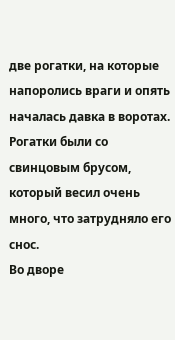две рогатки, на которые напоролись враги и опять началась давка в воротах. Рогатки были со свинцовым брусом, который весил очень много, что затрудняло его снос.
Во дворе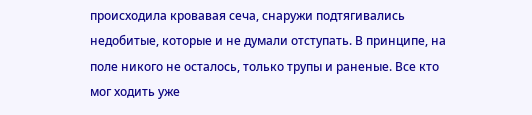происходила кровавая сеча, снаружи подтягивались недобитые, которые и не думали отступать. В принципе, на поле никого не осталось, только трупы и раненые. Все кто мог ходить уже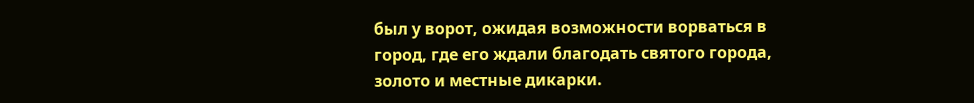был у ворот, ожидая возможности ворваться в город, где его ждали благодать святого города, золото и местные дикарки.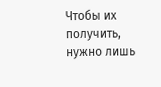Чтобы их получить, нужно лишь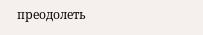преодолеть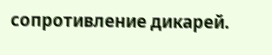сопротивление дикарей.